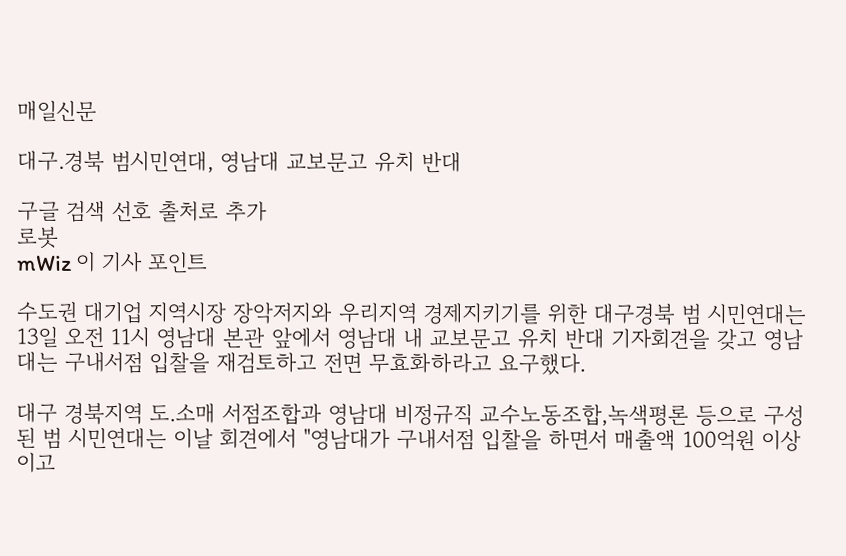매일신문

대구.경북 범시민연대, 영남대 교보문고 유치 반대

구글 검색 선호 출처로 추가
로봇
mWiz 이 기사 포인트

수도권 대기업 지역시장 장악저지와 우리지역 경제지키기를 위한 대구경북 범 시민연대는 13일 오전 11시 영남대 본관 앞에서 영남대 내 교보문고 유치 반대 기자회견을 갖고 영남대는 구내서점 입찰을 재검토하고 전면 무효화하라고 요구했다.

대구 경북지역 도.소매 서점조합과 영남대 비정규직 교수노동조합,녹색평론 등으로 구성된 범 시민연대는 이날 회견에서 "영남대가 구내서점 입찰을 하면서 매출액 100억원 이상이고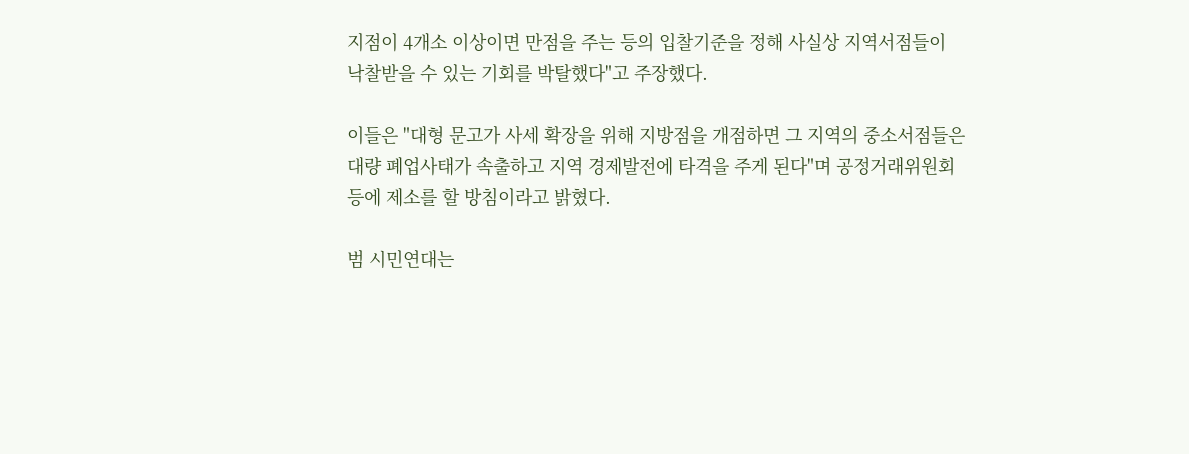지점이 4개소 이상이면 만점을 주는 등의 입찰기준을 정해 사실상 지역서점들이 낙찰받을 수 있는 기회를 박탈했다"고 주장했다.

이들은 "대형 문고가 사세 확장을 위해 지방점을 개점하면 그 지역의 중소서점들은 대량 폐업사태가 속출하고 지역 경제발전에 타격을 주게 된다"며 공정거래위원회 등에 제소를 할 방침이라고 밝혔다.

범 시민연대는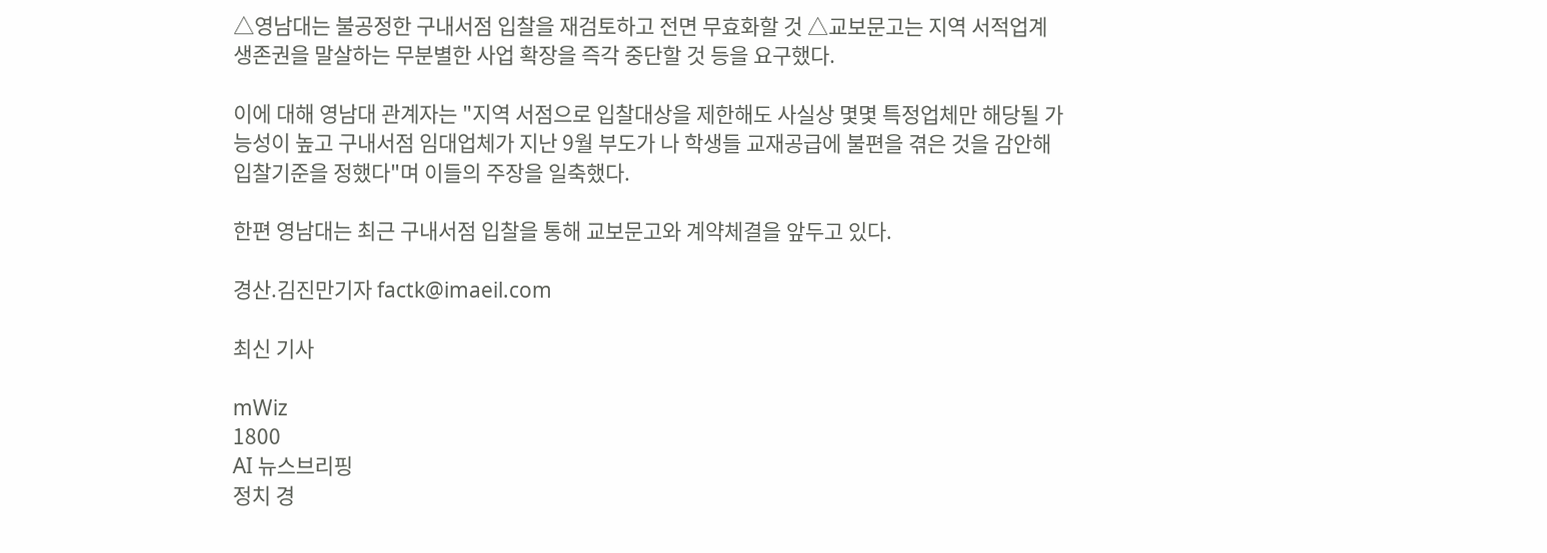△영남대는 불공정한 구내서점 입찰을 재검토하고 전면 무효화할 것 △교보문고는 지역 서적업계 생존권을 말살하는 무분별한 사업 확장을 즉각 중단할 것 등을 요구했다.

이에 대해 영남대 관계자는 "지역 서점으로 입찰대상을 제한해도 사실상 몇몇 특정업체만 해당될 가능성이 높고 구내서점 임대업체가 지난 9월 부도가 나 학생들 교재공급에 불편을 겪은 것을 감안해 입찰기준을 정했다"며 이들의 주장을 일축했다.

한편 영남대는 최근 구내서점 입찰을 통해 교보문고와 계약체결을 앞두고 있다.

경산.김진만기자 factk@imaeil.com

최신 기사

mWiz
1800
AI 뉴스브리핑
정치 경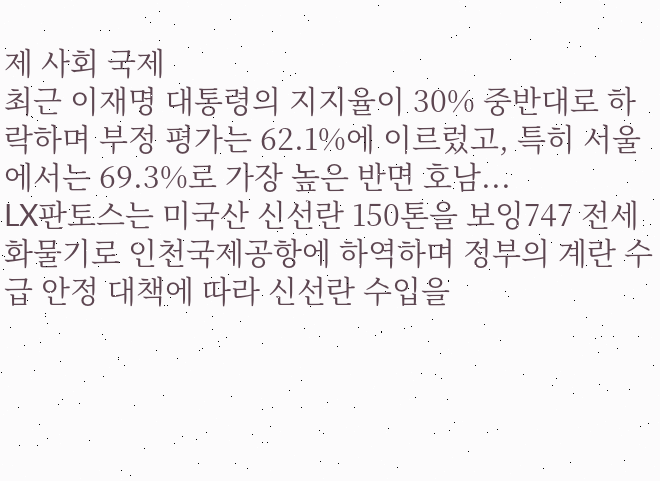제 사회 국제
최근 이재명 대통령의 지지율이 30% 중반대로 하락하며 부정 평가는 62.1%에 이르렀고, 특히 서울에서는 69.3%로 가장 높은 반면 호남...
LX판토스는 미국산 신선란 150톤을 보잉747 전세 화물기로 인천국제공항에 하역하며 정부의 계란 수급 안정 대책에 따라 신선란 수입을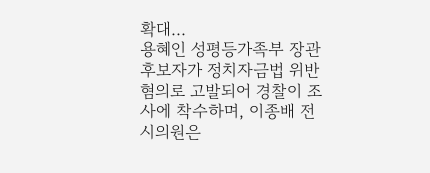확대...
용혜인 성평등가족부 장관 후보자가 정치자금법 위반 혐의로 고발되어 경찰이 조사에 착수하며, 이종배 전 시의원은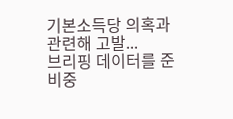기본소득당 의혹과 관련해 고발...
브리핑 데이터를 준비중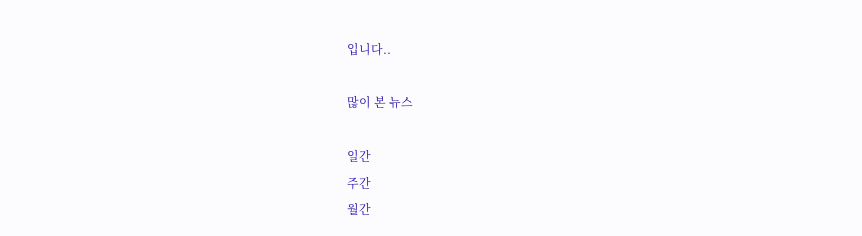입니다..

많이 본 뉴스

일간
주간
월간